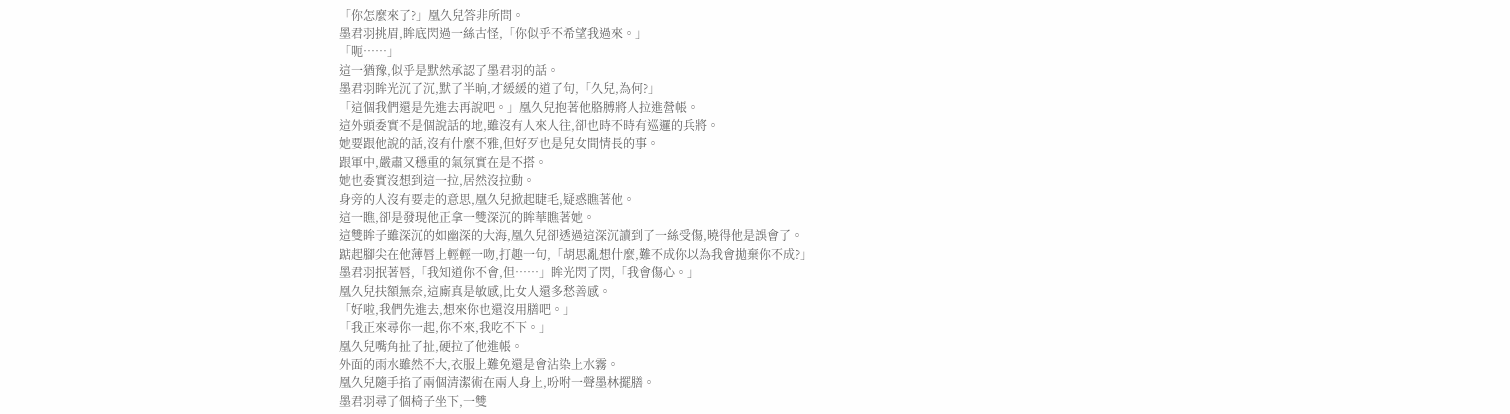「你怎麼來了?」凰久兒答非所問。
墨君羽挑眉,眸底閃過一絲古怪,「你似乎不希望我過來。」
「呃……」
這一猶豫,似乎是默然承認了墨君羽的話。
墨君羽眸光沉了沉,默了半晌,才緩緩的道了句,「久兒,為何?」
「這個我們還是先進去再說吧。」凰久兒抱著他胳膊將人拉進營帳。
這外頭委實不是個說話的地,雖沒有人來人往,卻也時不時有巡邏的兵將。
她要跟他說的話,沒有什麼不雅,但好歹也是兒女間情長的事。
跟軍中,嚴肅又穩重的氣氛實在是不搭。
她也委實沒想到這一拉,居然沒拉動。
身旁的人沒有要走的意思,凰久兒掀起睫毛,疑惑瞧著他。
這一瞧,卻是發現他正拿一雙深沉的眸華瞧著她。
這雙眸子雖深沉的如幽深的大海,凰久兒卻透過這深沉讀到了一絲受傷,曉得他是誤會了。
踮起腳尖在他薄唇上輕輕一吻,打趣一句,「胡思亂想什麼,難不成你以為我會拋棄你不成?」
墨君羽抿著唇,「我知道你不會,但……」眸光閃了閃,「我會傷心。」
凰久兒扶額無奈,這廝真是敏感,比女人還多愁善感。
「好啦,我們先進去,想來你也還沒用膳吧。」
「我正來尋你一起,你不來,我吃不下。」
凰久兒嘴角扯了扯,硬拉了他進帳。
外面的雨水雖然不大,衣服上難免還是會沾染上水霧。
凰久兒隨手掐了兩個清潔術在兩人身上,吩咐一聲墨林擺膳。
墨君羽尋了個椅子坐下,一雙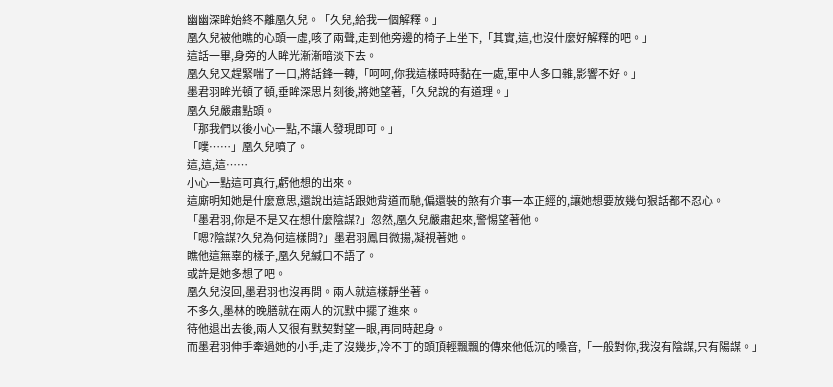幽幽深眸始終不離凰久兒。「久兒,給我一個解釋。」
凰久兒被他瞧的心頭一虛,咳了兩聲,走到他旁邊的椅子上坐下,「其實,這,也沒什麼好解釋的吧。」
這話一畢,身旁的人眸光漸漸暗淡下去。
凰久兒又趕緊喘了一口,將話鋒一轉,「呵呵,你我這樣時時黏在一處,軍中人多口雜,影響不好。」
墨君羽眸光頓了頓,垂眸深思片刻後,將她望著,「久兒說的有道理。」
凰久兒嚴肅點頭。
「那我們以後小心一點,不讓人發現即可。」
「噗……」凰久兒噴了。
這,這,這……
小心一點這可真行,虧他想的出來。
這廝明知她是什麼意思,還說出這話跟她背道而馳,偏還裝的煞有介事一本正經的,讓她想要放幾句狠話都不忍心。
「墨君羽,你是不是又在想什麼陰謀?」忽然,凰久兒嚴肅起來,警惕望著他。
「嗯?陰謀?久兒為何這樣問?」墨君羽鳳目微揚,凝視著她。
瞧他這無辜的樣子,凰久兒緘口不語了。
或許是她多想了吧。
凰久兒沒回,墨君羽也沒再問。兩人就這樣靜坐著。
不多久,墨林的晚膳就在兩人的沉默中擺了進來。
待他退出去後,兩人又很有默契對望一眼,再同時起身。
而墨君羽伸手牽過她的小手,走了沒幾步,冷不丁的頭頂輕飄飄的傳來他低沉的嗓音,「一般對你,我沒有陰謀,只有陽謀。」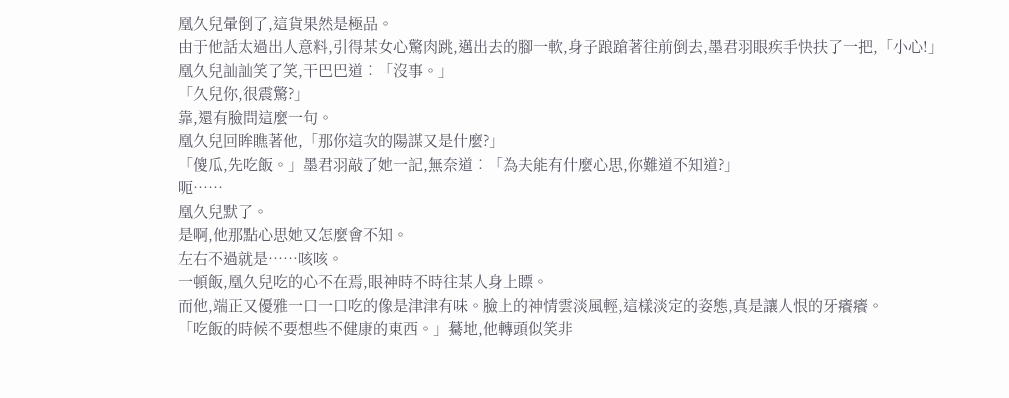凰久兒暈倒了,這貨果然是極品。
由于他話太過出人意料,引得某女心驚肉跳,邁出去的腳一軟,身子踉蹌著往前倒去,墨君羽眼疾手快扶了一把,「小心!」
凰久兒訕訕笑了笑,干巴巴道︰「沒事。」
「久兒你,很震驚?」
靠,還有臉問這麼一句。
凰久兒回眸瞧著他,「那你這次的陽謀又是什麼?」
「傻瓜,先吃飯。」墨君羽敲了她一記,無奈道︰「為夫能有什麼心思,你難道不知道?」
呃……
凰久兒默了。
是啊,他那點心思她又怎麼會不知。
左右不過就是……咳咳。
一頓飯,凰久兒吃的心不在焉,眼神時不時往某人身上瞟。
而他,端正又優雅一口一口吃的像是津津有味。臉上的神情雲淡風輕,這樣淡定的姿態,真是讓人恨的牙癢癢。
「吃飯的時候不要想些不健康的東西。」驀地,他轉頭似笑非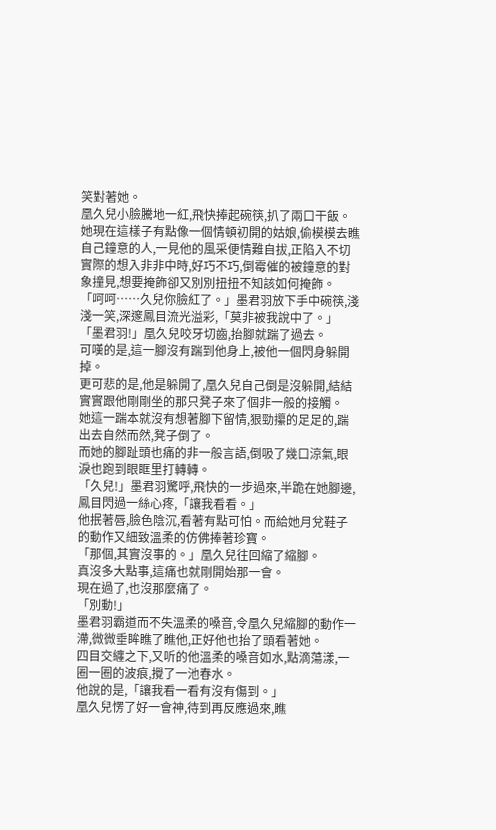笑對著她。
凰久兒小臉騰地一紅,飛快捧起碗筷,扒了兩口干飯。
她現在這樣子有點像一個情頓初開的姑娘,偷模模去瞧自己鐘意的人,一見他的風采便情難自拔,正陷入不切實際的想入非非中時,好巧不巧,倒霉催的被鐘意的對象撞見,想要掩飾卻又別別扭扭不知該如何掩飾。
「呵呵……久兒你臉紅了。」墨君羽放下手中碗筷,淺淺一笑,深邃鳳目流光溢彩,「莫非被我說中了。」
「墨君羽!」凰久兒咬牙切齒,抬腳就踹了過去。
可嘆的是,這一腳沒有踹到他身上,被他一個閃身躲開掉。
更可悲的是,他是躲開了,凰久兒自己倒是沒躲開,結結實實跟他剛剛坐的那只凳子來了個非一般的接觸。
她這一踹本就沒有想著腳下留情,狠勁攥的足足的,踹出去自然而然,凳子倒了。
而她的腳趾頭也痛的非一般言語,倒吸了幾口涼氣,眼淚也跑到眼眶里打轉轉。
「久兒!」墨君羽驚呼,飛快的一步過來,半跪在她腳邊,鳳目閃過一絲心疼,「讓我看看。」
他抿著唇,臉色陰沉,看著有點可怕。而給她月兌鞋子的動作又細致溫柔的仿佛捧著珍寶。
「那個,其實沒事的。」凰久兒往回縮了縮腳。
真沒多大點事,這痛也就剛開始那一會。
現在過了,也沒那麼痛了。
「別動!」
墨君羽霸道而不失溫柔的嗓音,令凰久兒縮腳的動作一滯,微微垂眸瞧了瞧他,正好他也抬了頭看著她。
四目交纏之下,又听的他溫柔的嗓音如水,點滴蕩漾,一圈一圈的波痕,攪了一池春水。
他說的是,「讓我看一看有沒有傷到。」
凰久兒愣了好一會神,待到再反應過來,瞧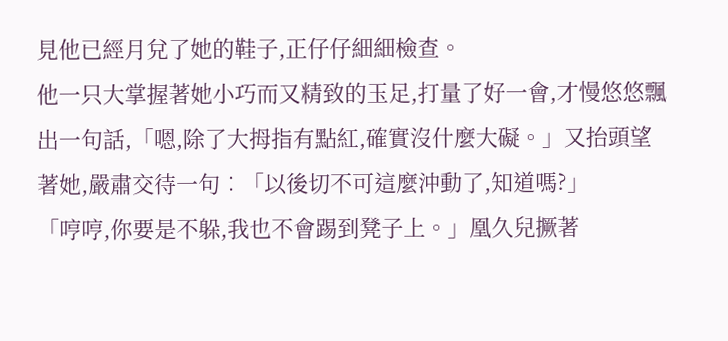見他已經月兌了她的鞋子,正仔仔細細檢查。
他一只大掌握著她小巧而又精致的玉足,打量了好一會,才慢悠悠飄出一句話,「嗯,除了大拇指有點紅,確實沒什麼大礙。」又抬頭望著她,嚴肅交待一句︰「以後切不可這麼沖動了,知道嗎?」
「哼哼,你要是不躲,我也不會踢到凳子上。」凰久兒撅著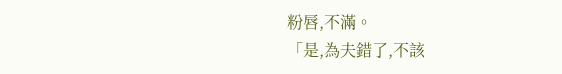粉唇,不滿。
「是,為夫錯了,不該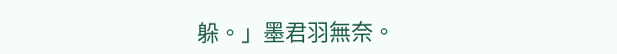躲。」墨君羽無奈。